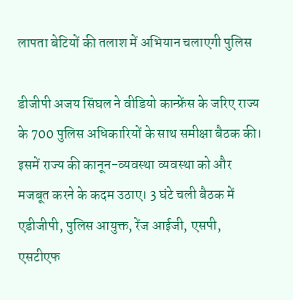लापता बेटियों की तलाश में अभियान चलाएगी पुलिस

डीजीपी अजय सिंघल ने वीडियो कान्फ्रेंस के जरिए राज्य के 700 पुलिस अधिकारियों के साथ समीक्षा बैठक की। इसमें राज्य की कानून-व्यवस्था व्यवस्था को और मजबूत करने के कदम उठाए। 3 घंटे चली बैठक में एडीजीपी, पुलिस आयुक्त, रेंज आईजी, एसपी, एसटीएफ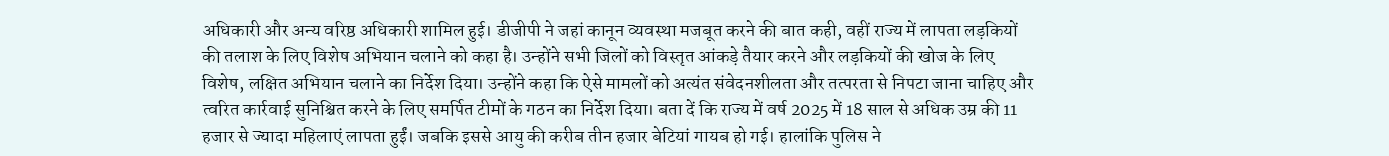अधिकारी और अन्य वरिष्ठ अधिकारी शामिल हुई। डीजीपी ने जहां कानून व्यवस्था मजबूत करने की बात कही, वहीं राज्य में लापता लड़कियों की तलाश के लिए विशेष अभियान चलाने को कहा है। उन्होंने सभी जिलों को विस्तृत आंकड़े तैयार करने और लड़कियों की खोज के लिए विशेष, लक्षित अभियान चलाने का निर्देश दिया। उन्होंने कहा कि ऐसे मामलों को अत्यंत संवेदनशीलता और तत्परता से निपटा जाना चाहिए और त्वरित कार्रवाई सुनिश्चित करने के लिए समर्पित टीमों के गठन का निर्देश दिया। बता दें कि राज्य में वर्ष 2025 में 18 साल से अधिक उम्र की 11 हजार से ज्यादा महिलाएं लापता हुई‌ं। जबकि इससे आयु की करीब तीन हजार बेटियां गायब हो गई। हालांकि पुलिस ने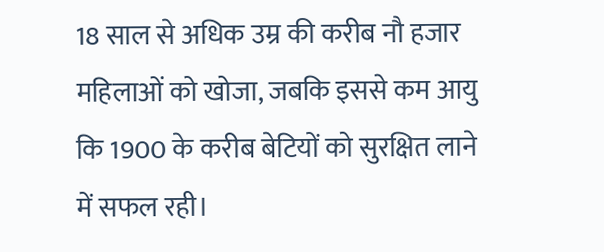18 साल से अधिक उम्र की करीब नौ हजार महिलाओं को खोजा, जबकि इससे कम आयु कि 1900 के करीब बेटियों को सुरक्षित लाने में सफल रही।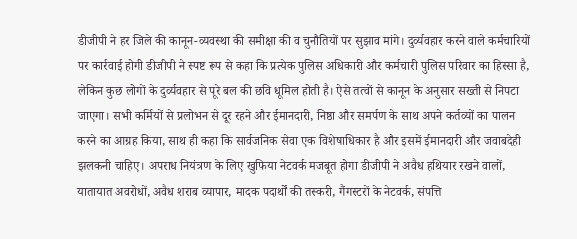डीजीपी ने हर जिले की कानून-व्यवस्था की समीक्षा की व चुनौतियों पर सुझाव मांगे। दुर्व्यवहार करने वाले कर्मचारियों पर कार्रवाई होगी डीजीपी ने स्पष्ट रूप से कहा कि प्रत्येक पुलिस अधिकारी और कर्मचारी पुलिस परिवार का हिस्सा है, लेकिन कुछ लोगों के दुर्व्यवहार से पूरे बल की छवि धूमिल होती है। ऐसे तत्वों से कानून के अनुसार सख्ती से निपटा जाएगा। सभी कर्मियों से प्रलोभन से दूर रहने और ईमानदारी, निष्ठा और समर्पण के साथ अपने कर्तव्यों का पालन करने का आग्रह किया, साथ ही कहा कि सार्वजनिक सेवा एक विशेषाधिकार है और इसमें ईमानदारी और जवाबदेही झलकनी चाहिए। अपराध नियंत्रण के लिए खुफिया नेटवर्क मजबूत होगा डीजीपी ने अवैध हथियार रखने वालों, यातायात अवरोधों, अवैध शराब व्यापार, मादक पदार्थों की तस्करी, गैंगस्टरों के नेटवर्क, संपत्ति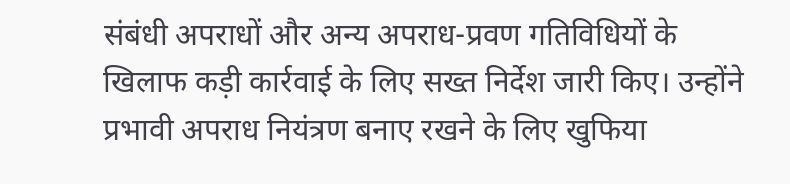संबंधी अपराधों और अन्य अपराध-प्रवण गतिविधियों के खिलाफ कड़ी कार्रवाई के लिए सख्त निर्देश जारी किए। उन्होंने प्रभावी अपराध नियंत्रण बनाए रखने के लिए खुफिया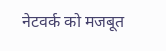नेटवर्क को मजबूत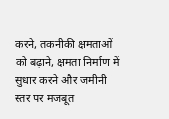करने, तकनीकी क्षमताओं को बढ़ाने, क्षमता निर्माण में सुधार करने और जमीनी स्तर पर मजबूत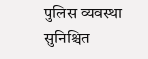पुलिस व्यवस्था सुनिश्चित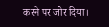करने पर जोर दिया।